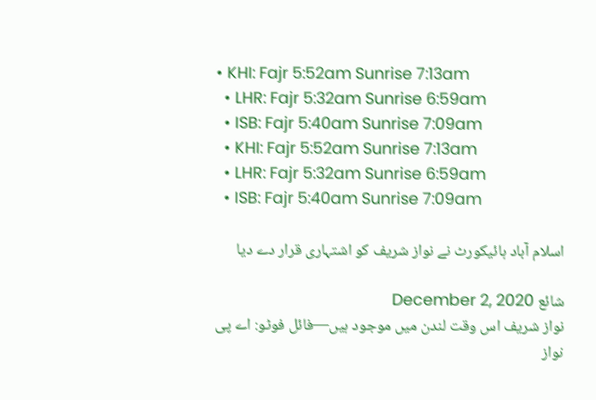• KHI: Fajr 5:52am Sunrise 7:13am
  • LHR: Fajr 5:32am Sunrise 6:59am
  • ISB: Fajr 5:40am Sunrise 7:09am
  • KHI: Fajr 5:52am Sunrise 7:13am
  • LHR: Fajr 5:32am Sunrise 6:59am
  • ISB: Fajr 5:40am Sunrise 7:09am

اسلام آباد ہائیکورٹ نے نواز شریف کو اشتہاری قرار دے دیا

شائع December 2, 2020
نواز شریف اس وقت لندن میں موجود ہیں—فائل فوٹو: اے پی
نواز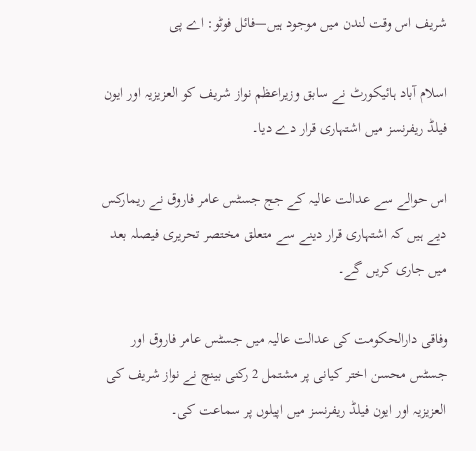شریف اس وقت لندن میں موجود ہیں—فائل فوٹو: اے پی

اسلام آباد ہائیکورٹ نے سابق وزیراعظم نواز شریف کو العزیزیہ اور ایون فیلڈ ریفرنسز میں اشتہاری قرار دے دیا۔

اس حوالے سے عدالت عالیہ کے جج جسٹس عامر فاروق نے ریمارکس دیے ہیں کہ اشتہاری قرار دینے سے متعلق مختصر تحریری فیصلہ بعد میں جاری کریں گے۔

وفاقی دارالحکومت کی عدالت عالیہ میں جسٹس عامر فاروق اور جسٹس محسن اختر کیانی پر مشتمل 2 رکنی بینچ نے نواز شریف کی العزیزیہ اور ایون فیلڈ ریفرنسز میں اپیلوں پر سماعت کی۔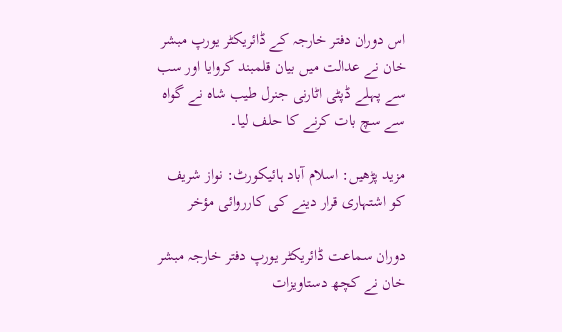اس دوران دفتر خارجہ کے ڈائریکٹر یورپ مبشر خان نے عدالت میں بیان قلمبند کروایا اور سب سے پہلے ڈپٹی اٹارنی جنرل طیب شاہ نے گواہ سے سچ بات کرنے کا حلف لیا۔

مزید پڑھیں: اسلام آباد ہائیکورٹ: نواز شریف کو اشتہاری قرار دینے کی کارروائی مؤخر

دوران سماعت ڈائریکٹر یورپ دفتر خارجہ مبشر خان نے کچھ دستاویزات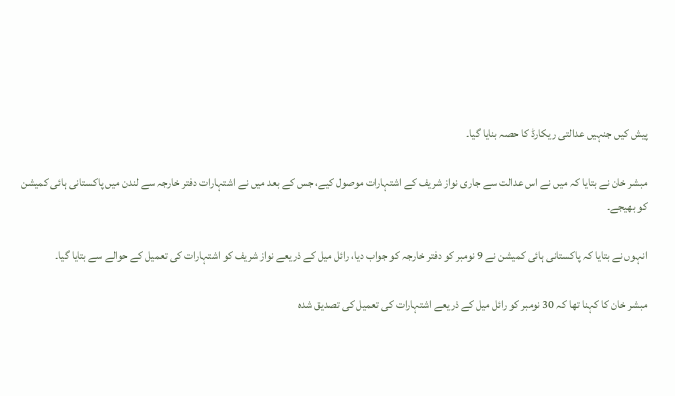پیش کیں جنہیں عدالتی ریکارڈ کا حصہ بنایا گیا۔

مبشر خان نے بتایا کہ میں نے اس عدالت سے جاری نواز شریف کے اشتہارات موصول کیے، جس کے بعد میں نے اشتہارات دفتر خارجہ سے لندن میں پاکستانی ہائی کمیشن کو بھیجے۔

انہوں نے بتایا کہ پاکستانی ہائی کمیشن نے 9 نومبر کو دفتر خارجہ کو جواب دیا، رائل میل کے ذریعے نواز شریف کو اشتہارات کی تعمیل کے حوالے سے بتایا گیا۔

مبشر خان کا کہنا تھا کہ 30 نومبر کو رائل میل کے ذریعے اشتہارات کی تعمیل کی تصدیق شدہ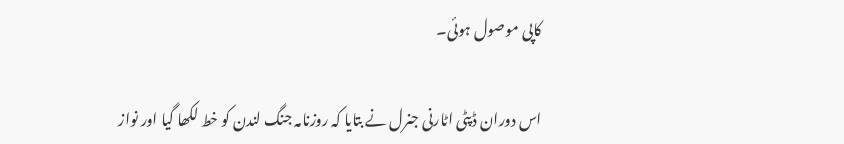کاپی موصول ہوئی۔

اس دوران ڈپٹی اٹارنی جنرل نے بتایا کہ روزنامہ جنگ لندن کو خط لکھا گیا اور نواز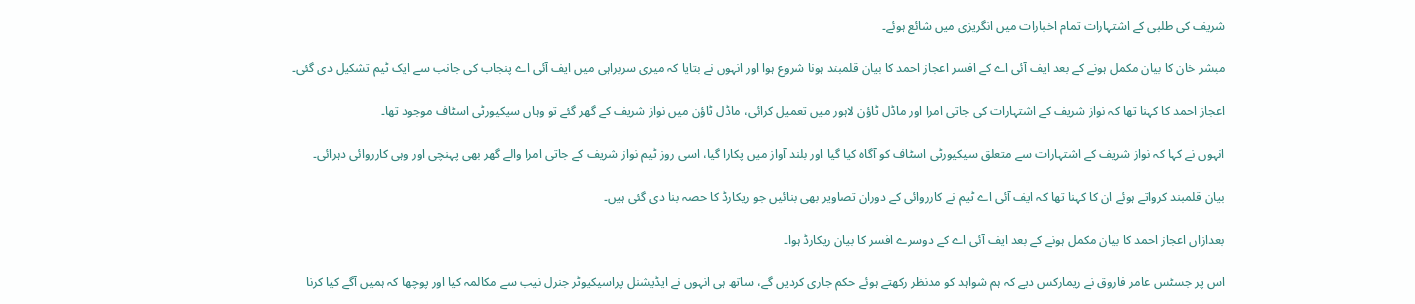شریف کی طلبی کے اشتہارات تمام اخبارات میں انگریزی میں شائع ہوئے۔

مبشر خان کا بیان مکمل ہونے کے بعد ایف آئی اے کے افسر اعجاز احمد کا بیان قلمبند ہونا شروع ہوا اور انہوں نے بتایا کہ میری سربراہی میں ایف آئی اے پنجاب کی جانب سے ایک ٹیم تشکیل دی گئی۔

اعجاز احمد کا کہنا تھا کہ نواز شریف کے اشتہارات کی جاتی امرا اور ماڈل ٹاؤن لاہور میں تعمیل کرائی، ماڈل ٹاؤن میں نواز شریف کے گھر گئے تو وہاں سیکیورٹی اسٹاف موجود تھا۔

انہوں نے کہا کہ نواز شریف کے اشتہارات سے متعلق سیکیورٹی اسٹاف کو آگاہ کیا گیا اور بلند آواز میں پکارا گیا، اسی روز ٹیم نواز شریف کے جاتی امرا والے گھر بھی پہنچی اور وہی کارروائی دہرائی۔

بیان قلمبند کرواتے ہوئے ان کا کہنا تھا کہ ایف آئی اے ٹیم نے کارروائی کے دوران تصاویر بھی بنائیں جو ریکارڈ کا حصہ بنا دی گئی ہیں۔

بعدازاں اعجاز احمد کا بیان مکمل ہونے کے بعد ایف آئی اے کے دوسرے افسر کا بیان ریکارڈ ہوا۔

اس پر جسٹس عامر فاروق نے ریمارکس دیے کہ ہم شواہد کو مدنظر رکھتے ہوئے حکم جاری کردیں گے، ساتھ ہی انہوں نے ایڈیشنل پراسیکیوٹر جنرل نیب سے مکالمہ کیا اور پوچھا کہ ہمیں آگے کیا کرنا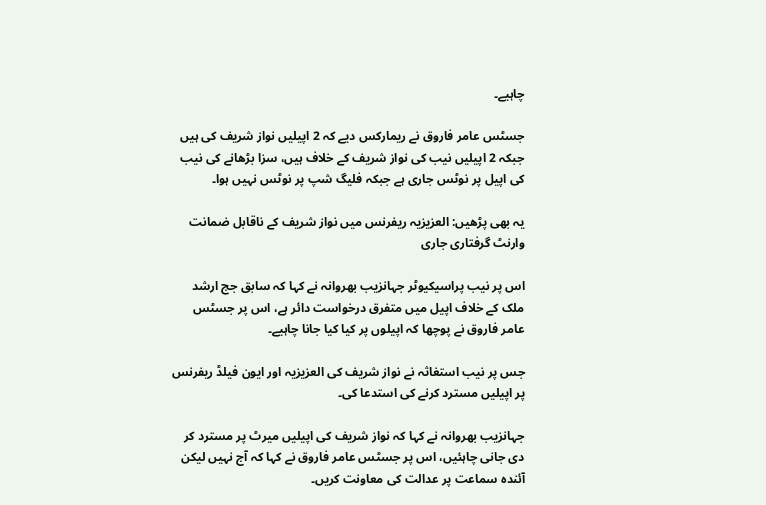چاہیے۔

جسٹس عامر فاروق نے ریمارکس دیے کہ 2 اپیلیں نواز شریف کی ہیں جبکہ 2 اپیلیں نیب کی نواز شریف کے خلاف ہیں، سزا بڑھانے کی نیب کی اپیل پر نوٹس جاری ہے جبکہ فلیگ شپ پر نوٹس نہیں ہوا۔

یہ بھی پڑھیں: العزیزیہ ریفرنس میں نواز شریف کے ناقابل ضمانت وارنٹ گرفتاری جاری

اس پر نیب پراسیکیوٹر جہانزیب بھروانہ نے کہا کہ سابق جج ارشد ملک کے خلاف اپیل میں متفرق درخواست دائر ہے، اس پر جسٹس عامر فاروق نے پوچھا کہ اپیلوں پر کیا کیا جانا چاہیے۔

جس پر نیب استغاثہ نے نواز شریف کی العزیزیہ اور ایون فیلڈ ریفرنس پر اپیلیں مسترد کرنے کی استدعا کی۔

جہانزیب بھروانہ نے کہا کہ نواز شریف کی اپیلیں میرٹ پر مسترد کر دی جانی چاہئیں، اس پر جسٹس عامر فاروق نے کہا کہ آج نہیں لیکن آئندہ سماعت پر عدالت کی معاونت کریں۔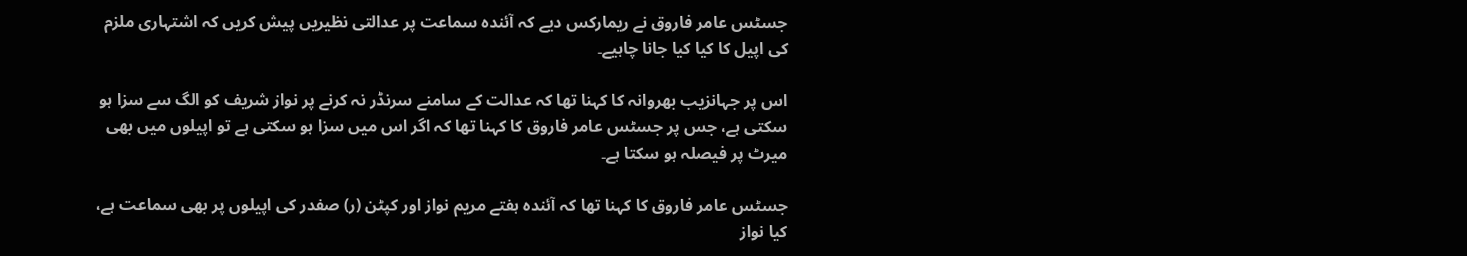جسٹس عامر فاروق نے ریمارکس دیے کہ آئندہ سماعت پر عدالتی نظیریں پیش کریں کہ اشتہاری ملزم کی اپیل کا کیا کیا جانا چاہیے۔

اس پر جہانزیب بھروانہ کا کہنا تھا کہ عدالت کے سامنے سرنڈر نہ کرنے پر نواز شریف کو الگ سے سزا ہو سکتی ہے، جس پر جسٹس عامر فاروق کا کہنا تھا کہ اگر اس میں سزا ہو سکتی ہے تو اپیلوں میں بھی میرٹ پر فیصلہ ہو سکتا ہے۔

جسٹس عامر فاروق کا کہنا تھا کہ آئندہ ہفتے مریم نواز اور کپٹن (ر) صفدر کی اپیلوں پر بھی سماعت ہے، کیا نواز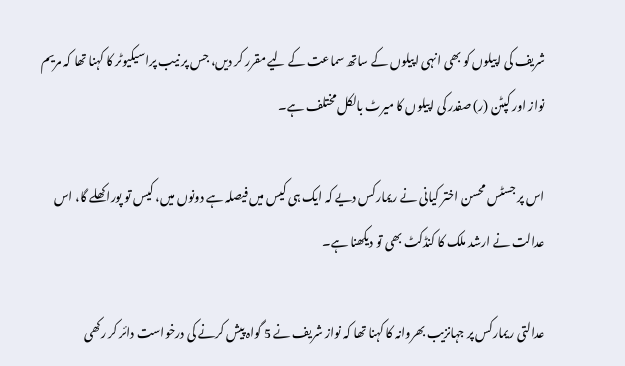شریف کی اپیلوں کو بھی انہی اپیلوں کے ساتھ سماعت کے لیے مقرر کر دیں، جس پر نیب پراسیکیوٹر کا کہنا تھا کہ مریم نواز اور کپٹن (ر) صفدر کی اپیلوں کا میرٹ بالکل مختلف ہے۔

اس پر جسٹس محسن اختر کیانی نے ریمارکس دیے کہ ایک ہی کیس میں فیصلہ ہے دونوں میں، کیس تو پورا کھلے گا، اس عدالت نے ارشد ملک کا کنڈکٹ بھی تو دیکھنا ہے۔

عدالتی ریمارکس پر جہانزیب بھروانہ کا کہنا تھا کہ نواز شریف نے 5 گواہ پیش کرنے کی درخواست دائر کر رکھی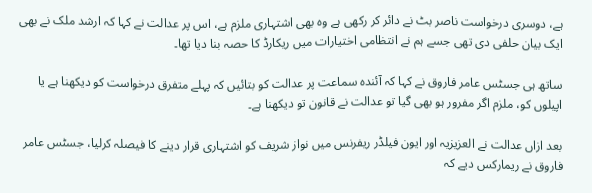ہے، دوسری درخواست ناصر بٹ نے دائر کر رکھی ہے وہ بھی اشتہاری ملزم ہے، اس پر عدالت نے کہا کہ ارشد ملک نے بھی ایک بیان حلفی دی تھی جسے ہم نے انتظامی اختیارات میں ریکارڈ کا حصہ بنا دیا تھا۔

ساتھ ہی جسٹس عامر فاروق نے کہا کہ آئندہ سماعت پر عدالت کو بتائیں کہ پہلے متفرق درخواست کو دیکھنا ہے یا اپیلوں کو، ملزم اگر مفرور ہو بھی گیا تو عدالت نے قانون تو دیکھنا ہے۔

بعد ازاں عدالت نے العزیزیہ اور ایون فیلڈر ریفرنس میں نواز شریف کو اشتہاری قرار دینے کا فیصلہ کرلیا، جسٹس عامر فاروق نے ریمارکس دیے کہ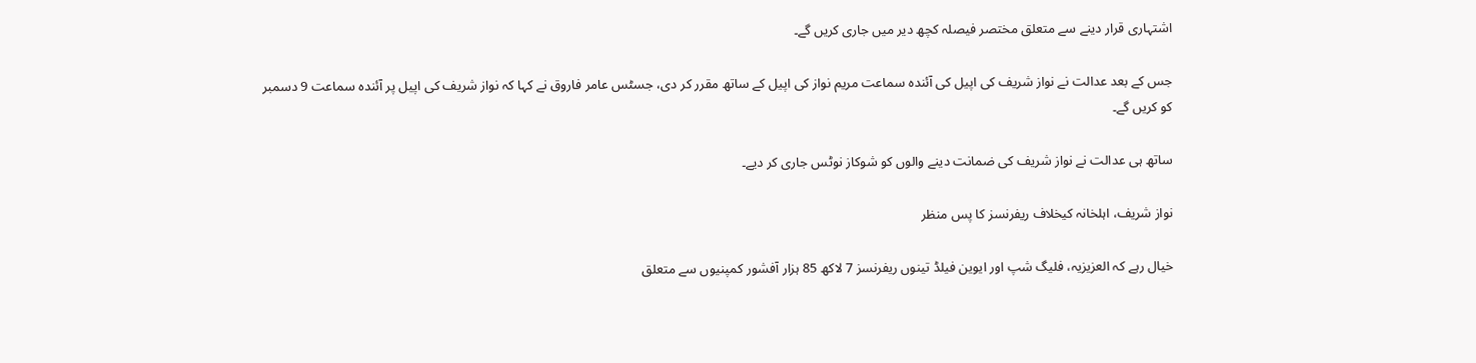اشتہاری قرار دینے سے متعلق مختصر فیصلہ کچھ دیر میں جاری کریں گے۔

جس کے بعد عدالت نے نواز شریف کی اپیل کی آئندہ سماعت مریم نواز کی اپیل کے ساتھ مقرر کر دی، جسٹس عامر فاروق نے کہا کہ نواز شریف کی اپیل پر آئندہ سماعت 9 دسمبر کو کریں گے۔

ساتھ ہی عدالت نے نواز شریف کی ضمانت دینے والوں کو شوکاز نوٹس جاری کر دیے۔

نواز شریف، اہلخانہ کیخلاف ریفرنسز کا پس منظر

خیال رہے کہ العزیزیہ، فلیگ شپ اور ایوین فیلڈ تینوں ریفرنسز 7 لاکھ 85 ہزار آفشور کمپنیوں سے متعلق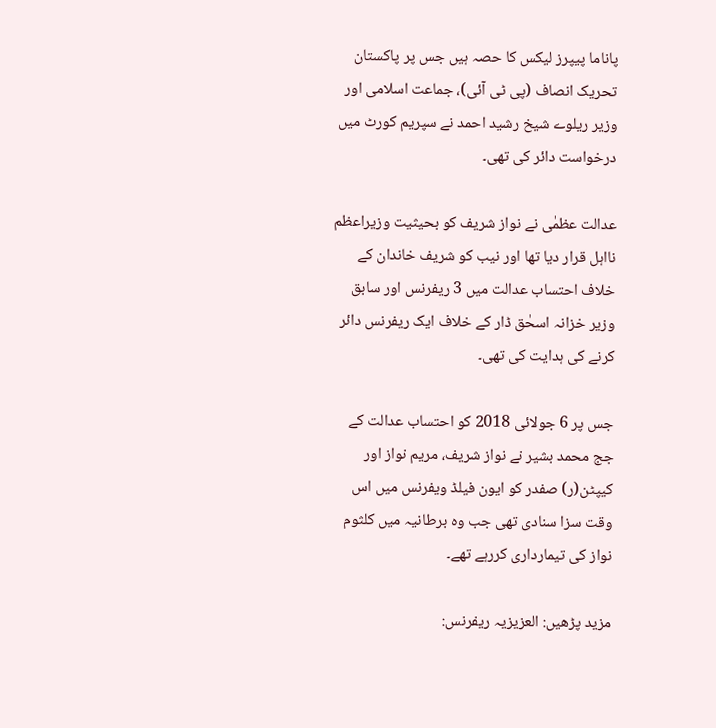پاناما پیپرز لیکس کا حصہ ہیں جس پر پاکستان تحریک انصاف (پی ٹی آئی)، جماعت اسلامی اور وزیر ریلوے شیخ رشید احمد نے سپریم کورٹ میں درخواست دائر کی تھی۔

عدالت عظمٰی نے نواز شریف کو بحیثیت وزیراعظم نااہل قرار دیا تھا اور نیب کو شریف خاندان کے خلاف احتساب عدالت میں 3 ریفرنس اور سابق وزیر خزانہ اسحٰق ڈار کے خلاف ایک ریفرنس دائر کرنے کی ہدایت کی تھی۔

جس پر 6 جولائی 2018 کو احتساب عدالت کے جج محمد بشیر نے نواز شریف، مریم نواز اور کیپٹن(ر) صفدر کو ایون فیلڈ ویفرنس میں اس وقت سزا سنادی تھی جب وہ برطانیہ میں کلثوم نواز کی تیمارداری کررہے تھے۔

مزید پڑھیں: العزیزیہ ریفرنس: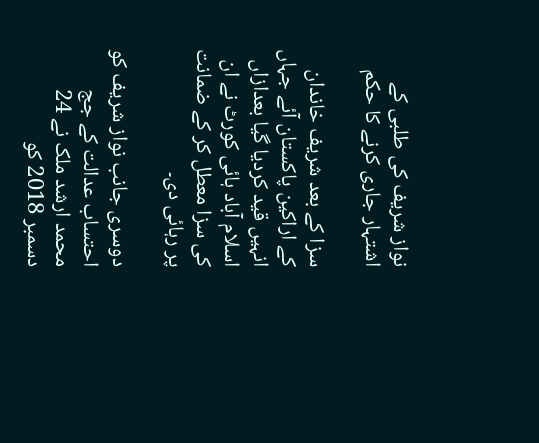نواز شریف کی طلبی کے اشتہار جاری کرنے کا حکم

سزا کے بعد شریف خاندان کے اراکین پاکستان آئے جہاں انہیں قید کردیا گیا بعدازاں اسلام آباد ہائی کورٹ نے ان کی سزا معطل کر کے ضمانت پر رہائی دی۔

دوسری جانب نواز شریف کو احتساب عدالت کے جج محمد ارشد ملک نے 24 دسمبر 2018 کو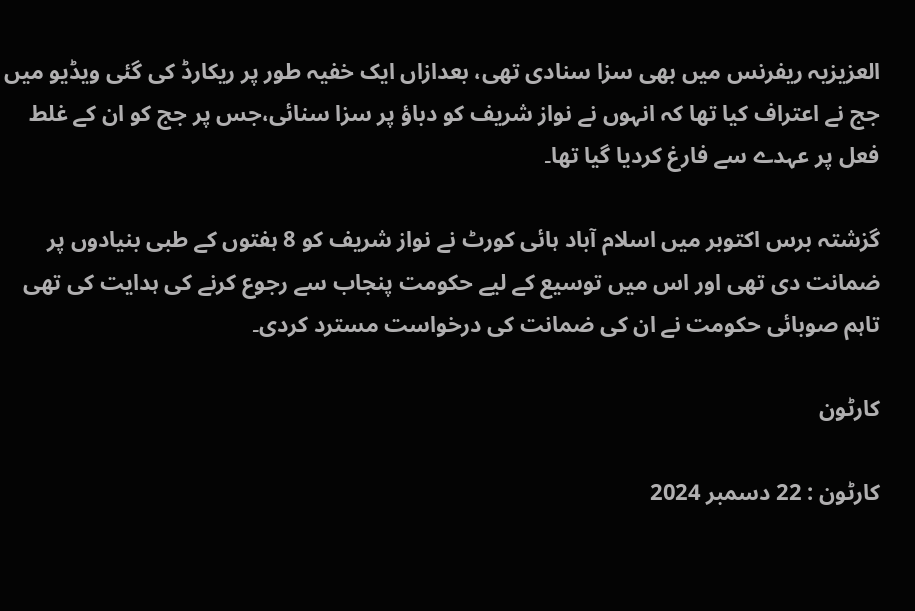العزیزیہ ریفرنس میں بھی سزا سنادی تھی، بعدازاں ایک خفیہ طور پر ریکارڈ کی گئی ویڈیو میں جج نے اعتراف کیا تھا کہ انہوں نے نواز شریف کو دباؤ پر سزا سنائی،جس پر جج کو ان کے غلط فعل پر عہدے سے فارغ کردیا گیا تھا۔

گزشتہ برس اکتوبر میں اسلام آباد ہائی کورٹ نے نواز شریف کو 8 ہفتوں کے طبی بنیادوں پر ضمانت دی تھی اور اس میں توسیع کے لیے حکومت پنجاب سے رجوع کرنے کی ہدایت کی تھی تاہم صوبائی حکومت نے ان کی ضمانت کی درخواست مسترد کردی۔

کارٹون

کارٹون : 22 دسمبر 2024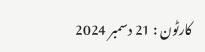کارٹون : 21 دسمبر 2024